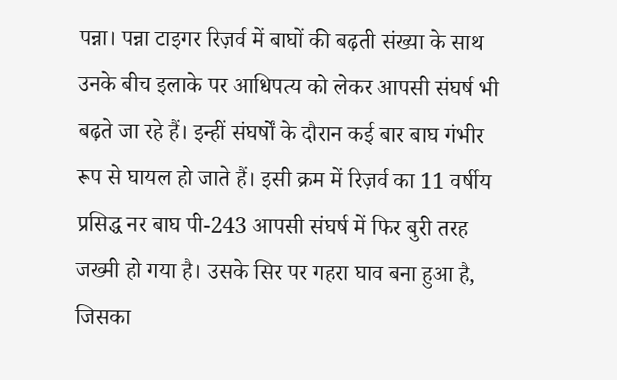पन्ना। पन्ना टाइगर रिज़र्व में बाघों की बढ़ती संख्या के साथ उनके बीच इलाके पर आधिपत्य को लेकर आपसी संघर्ष भी बढ़ते जा रहे हैं। इन्हीं संघर्षों के दौरान कई बार बाघ गंभीर रूप से घायल हो जाते हैं। इसी क्रम में रिज़र्व का 11 वर्षीय प्रसिद्ध नर बाघ पी-243 आपसी संघर्ष में फिर बुरी तरह जख्मी हो गया है। उसके सिर पर गहरा घाव बना हुआ है, जिसका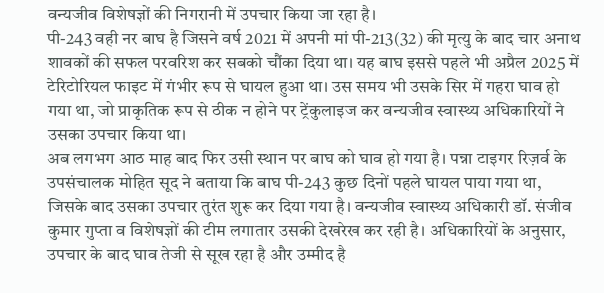वन्यजीव विशेषज्ञों की निगरानी में उपचार किया जा रहा है।
पी-243 वही नर बाघ है जिसने वर्ष 2021 में अपनी मां पी-213(32) की मृत्यु के बाद चार अनाथ शावकों की सफल परवरिश कर सबको चौंका दिया था। यह बाघ इससे पहले भी अप्रैल 2025 में टेरिटोरियल फाइट में गंभीर रूप से घायल हुआ था। उस समय भी उसके सिर में गहरा घाव हो गया था, जो प्राकृतिक रूप से ठीक न होने पर ट्रेंकुलाइज कर वन्यजीव स्वास्थ्य अधिकारियों ने उसका उपचार किया था।
अब लगभग आठ माह बाद फिर उसी स्थान पर बाघ को घाव हो गया है। पन्ना टाइगर रिज़र्व के उपसंचालक मोहित सूद ने बताया कि बाघ पी-243 कुछ दिनों पहले घायल पाया गया था, जिसके बाद उसका उपचार तुरंत शुरू कर दिया गया है। वन्यजीव स्वास्थ्य अधिकारी डॉ. संजीव कुमार गुप्ता व विशेषज्ञों की टीम लगातार उसकी देखरेख कर रही है। अधिकारियों के अनुसार, उपचार के बाद घाव तेजी से सूख रहा है और उम्मीद है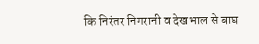कि निरंतर निगरानी व देखभाल से बाघ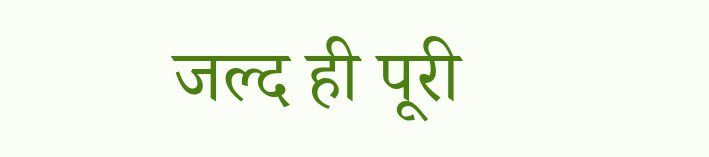जल्द ही पूरी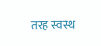तरह स्वस्थ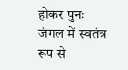होकर पुनः जंगल में स्वतंत्र रूप से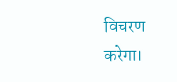विचरण करेगा।